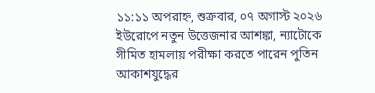১১:১১ অপরাহ্ন, শুক্রবার, ০৭ অগাস্ট ২০২৬
ইউরোপে নতুন উত্তেজনার আশঙ্কা, ন্যাটোকে সীমিত হামলায় পরীক্ষা করতে পারেন পুতিন আকাশযুদ্ধের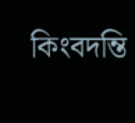কিংবদন্তি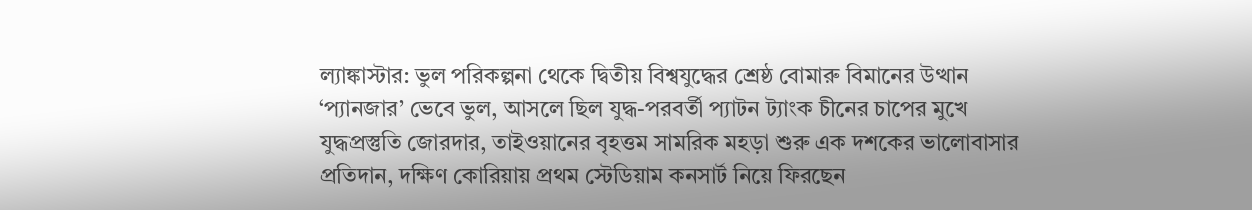ল্যাঙ্কাস্টার: ভুল পরিকল্পনা থেকে দ্বিতীয় বিশ্বযুদ্ধের শ্রেষ্ঠ বোমারু বিমানের উত্থান ‘প্যানজার’ ভেবে ভুল, আসলে ছিল যুদ্ধ-পরবর্তী প্যাটন ট্যাংক চীনের চাপের মুখে যুদ্ধপ্রস্তুতি জোরদার, তাইওয়ানের বৃহত্তম সামরিক মহড়া শুরু এক দশকের ভালোবাসার প্রতিদান, দক্ষিণ কোরিয়ায় প্রথম স্টেডিয়াম কনসার্ট নিয়ে ফিরছেন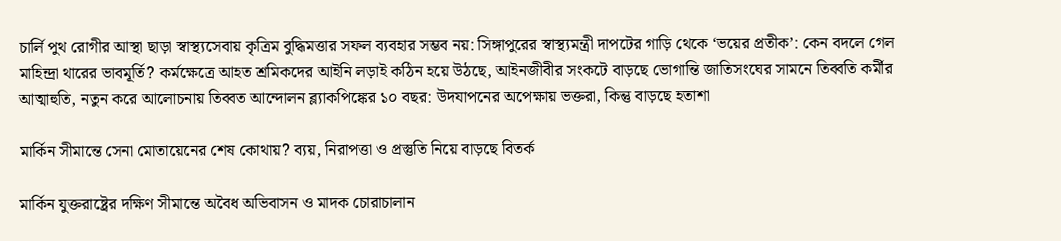চার্লি পুথ রোগীর আস্থা ছাড়া স্বাস্থ্যসেবায় কৃত্রিম বুদ্ধিমত্তার সফল ব্যবহার সম্ভব নয়: সিঙ্গাপুরের স্বাস্থ্যমন্ত্রী দাপটের গাড়ি থেকে ‘ভয়ের প্রতীক’: কেন বদলে গেল মাহিন্দ্রা থারের ভাবমূর্তি? কর্মক্ষেত্রে আহত শ্রমিকদের আইনি লড়াই কঠিন হয়ে উঠছে, আইনজীবীর সংকটে বাড়ছে ভোগান্তি জাতিসংঘের সামনে তিব্বতি কর্মীর আত্মাহুতি, নতুন করে আলোচনায় তিব্বত আন্দোলন ব্ল্যাকপিঙ্কের ১০ বছর: উদযাপনের অপেক্ষায় ভক্তরা, কিন্তু বাড়ছে হতাশা

মার্কিন সীমান্তে সেনা মোতায়েনের শেষ কোথায়? ব্যয়, নিরাপত্তা ও প্রস্তুতি নিয়ে বাড়ছে বিতর্ক

মার্কিন যুক্তরাষ্ট্রের দক্ষিণ সীমান্তে অবৈধ অভিবাসন ও মাদক চোরাচালান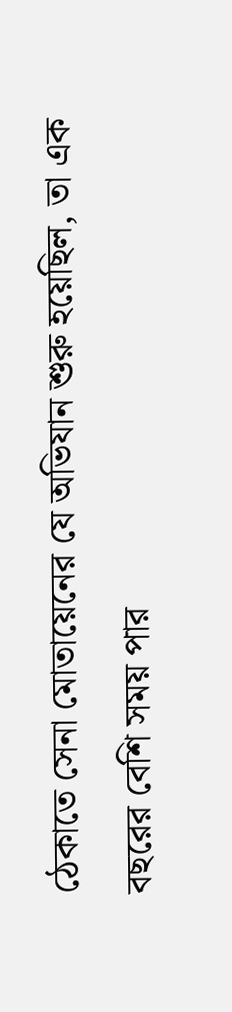ঠেকাতে সেনা মোতায়েনের যে অভিযান শুরু হয়েছিল, তা এক বছরের বেশি সময় পার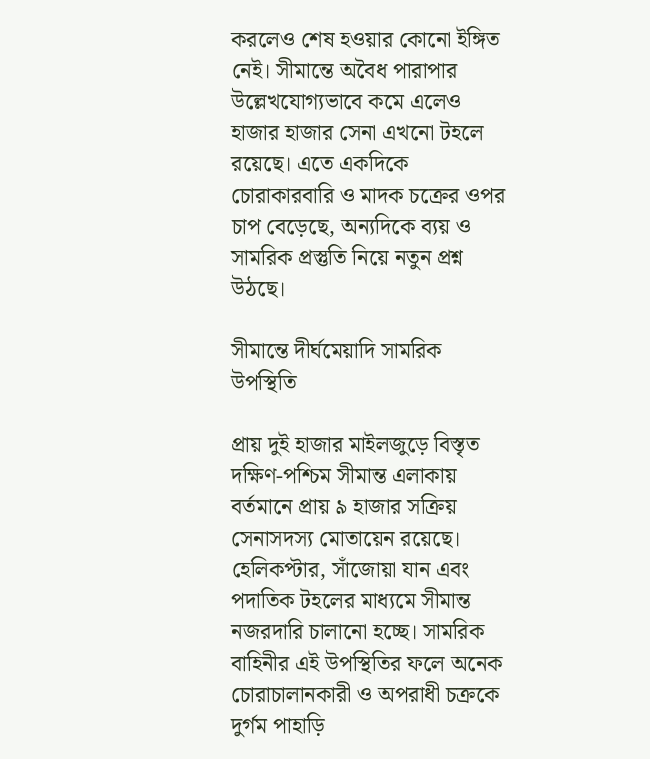করলেও শেষ হওয়ার কোনো ইঙ্গিত নেই। সীমান্তে অবৈধ পারাপার উল্লেখযোগ্যভাবে কমে এলেও হাজার হাজার সেনা এখনো টহলে রয়েছে। এতে একদিকে চোরাকারবারি ও মাদক চক্রের ওপর চাপ বেড়েছে, অন্যদিকে ব্যয় ও সামরিক প্রস্তুতি নিয়ে নতুন প্রশ্ন উঠছে।

সীমান্তে দীর্ঘমেয়াদি সামরিক উপস্থিতি

প্রায় দুই হাজার মাইলজুড়ে বিস্তৃত দক্ষিণ-পশ্চিম সীমান্ত এলাকায় বর্তমানে প্রায় ৯ হাজার সক্রিয় সেনাসদস্য মোতায়েন রয়েছে। হেলিকপ্টার, সাঁজোয়া যান এবং পদাতিক টহলের মাধ্যমে সীমান্ত নজরদারি চালানো হচ্ছে। সামরিক বাহিনীর এই উপস্থিতির ফলে অনেক চোরাচালানকারী ও অপরাধী চক্রকে দুর্গম পাহাড়ি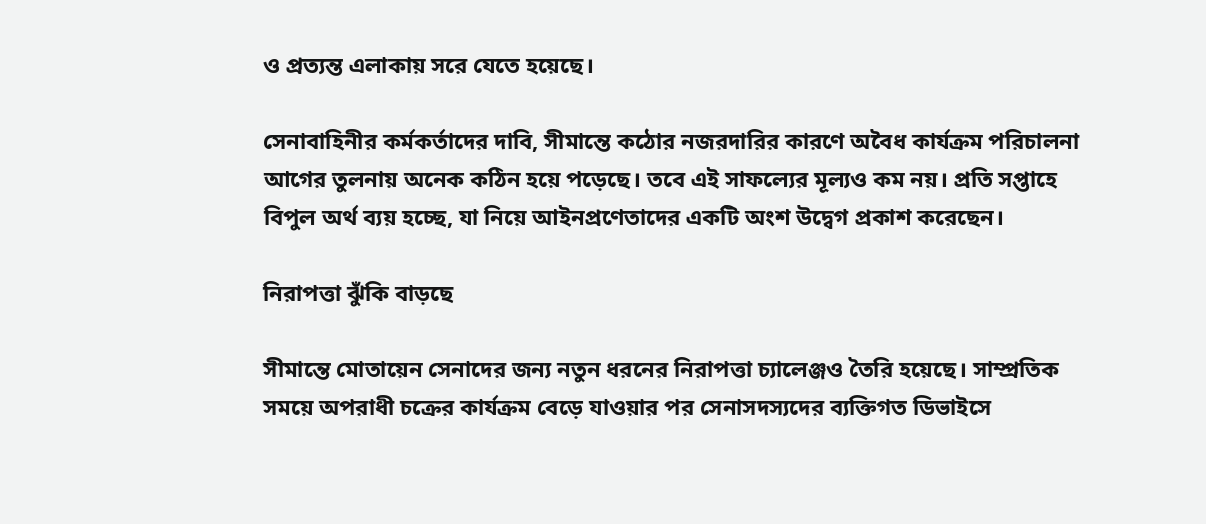ও প্রত্যন্ত এলাকায় সরে যেতে হয়েছে।

সেনাবাহিনীর কর্মকর্তাদের দাবি, সীমান্তে কঠোর নজরদারির কারণে অবৈধ কার্যক্রম পরিচালনা আগের তুলনায় অনেক কঠিন হয়ে পড়েছে। তবে এই সাফল্যের মূল্যও কম নয়। প্রতি সপ্তাহে বিপুল অর্থ ব্যয় হচ্ছে, যা নিয়ে আইনপ্রণেতাদের একটি অংশ উদ্বেগ প্রকাশ করেছেন।

নিরাপত্তা ঝুঁকি বাড়ছে

সীমান্তে মোতায়েন সেনাদের জন্য নতুন ধরনের নিরাপত্তা চ্যালেঞ্জও তৈরি হয়েছে। সাম্প্রতিক সময়ে অপরাধী চক্রের কার্যক্রম বেড়ে যাওয়ার পর সেনাসদস্যদের ব্যক্তিগত ডিভাইসে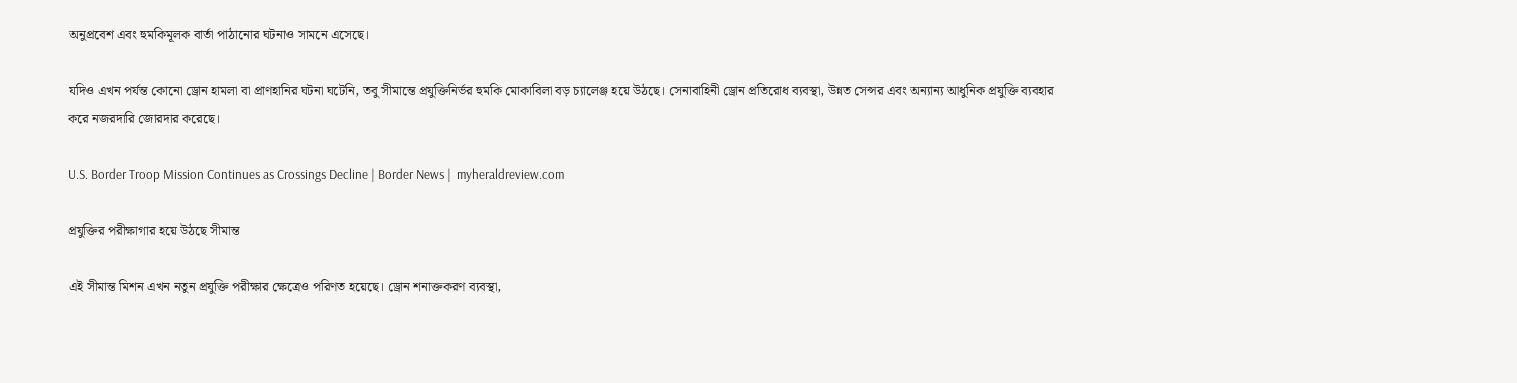অনুপ্রবেশ এবং হুমকিমূলক বার্তা পাঠানোর ঘটনাও সামনে এসেছে।

যদিও এখন পর্যন্ত কোনো ড্রোন হামলা বা প্রাণহানির ঘটনা ঘটেনি, তবু সীমান্তে প্রযুক্তিনির্ভর হুমকি মোকাবিলা বড় চ্যালেঞ্জ হয়ে উঠছে। সেনাবাহিনী ড্রোন প্রতিরোধ ব্যবস্থা, উন্নত সেন্সর এবং অন্যান্য আধুনিক প্রযুক্তি ব্যবহার করে নজরদারি জোরদার করেছে।

U.S. Border Troop Mission Continues as Crossings Decline | Border News |  myheraldreview.com

প্রযুক্তির পরীক্ষাগার হয়ে উঠছে সীমান্ত

এই সীমান্ত মিশন এখন নতুন প্রযুক্তি পরীক্ষার ক্ষেত্রেও পরিণত হয়েছে। ড্রোন শনাক্তকরণ ব্যবস্থা,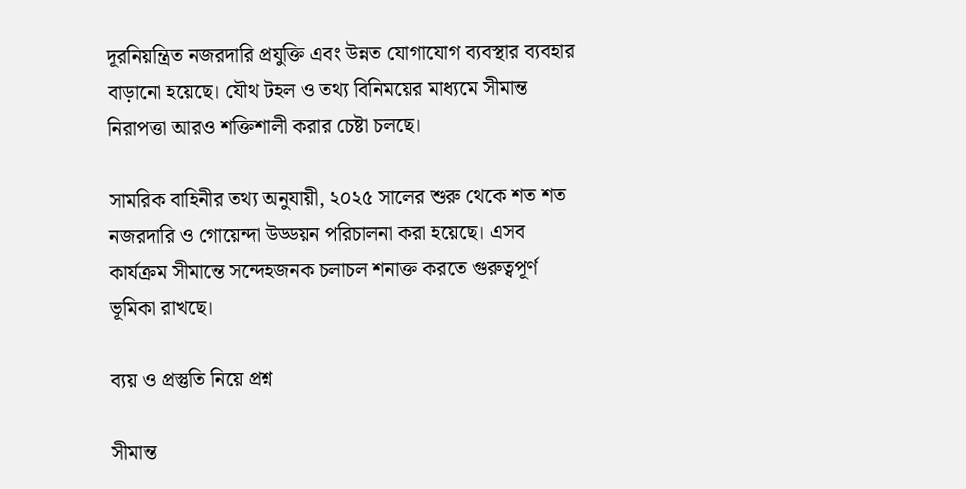দূরনিয়ন্ত্রিত নজরদারি প্রযুক্তি এবং উন্নত যোগাযোগ ব্যবস্থার ব্যবহার বাড়ানো হয়েছে। যৌথ টহল ও তথ্য বিনিময়ের মাধ্যমে সীমান্ত নিরাপত্তা আরও শক্তিশালী করার চেষ্টা চলছে।

সামরিক বাহিনীর তথ্য অনুযায়ী, ২০২৫ সালের শুরু থেকে শত শত নজরদারি ও গোয়েন্দা উড্ডয়ন পরিচালনা করা হয়েছে। এসব কার্যক্রম সীমান্তে সন্দেহজনক চলাচল শনাক্ত করতে গুরুত্বপূর্ণ ভূমিকা রাখছে।

ব্যয় ও প্রস্তুতি নিয়ে প্রশ্ন

সীমান্ত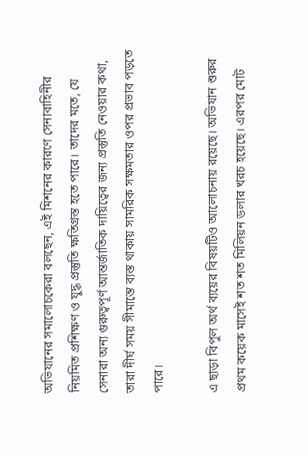অভিযানের সমালোচকেরা বলছেন, এই মিশনের কারণে সেনাবাহিনীর নিয়মিত প্রশিক্ষণ ও যুদ্ধ প্রস্তুতি ক্ষতিগ্রস্ত হতে পারে। তাদের মতে, যে সেনারা অন্য গুরুত্বপূর্ণ আন্তর্জাতিক দায়িত্বের জন্য প্রস্তুতি নেওয়ার কথা, তারা দীর্ঘ সময় সীমান্তে ব্যস্ত থাকায় সামরিক সক্ষমতার ওপর প্রভাব পড়তে পারে।

এ ছাড়া বিপুল অর্থ ব্যয়ের বিষয়টিও আলোচনায় রয়েছে। অভিযান শুরুর প্রথম কয়েক মাসেই শত শত মিলিয়ন ডলার খরচ হয়েছে। এরপর মোট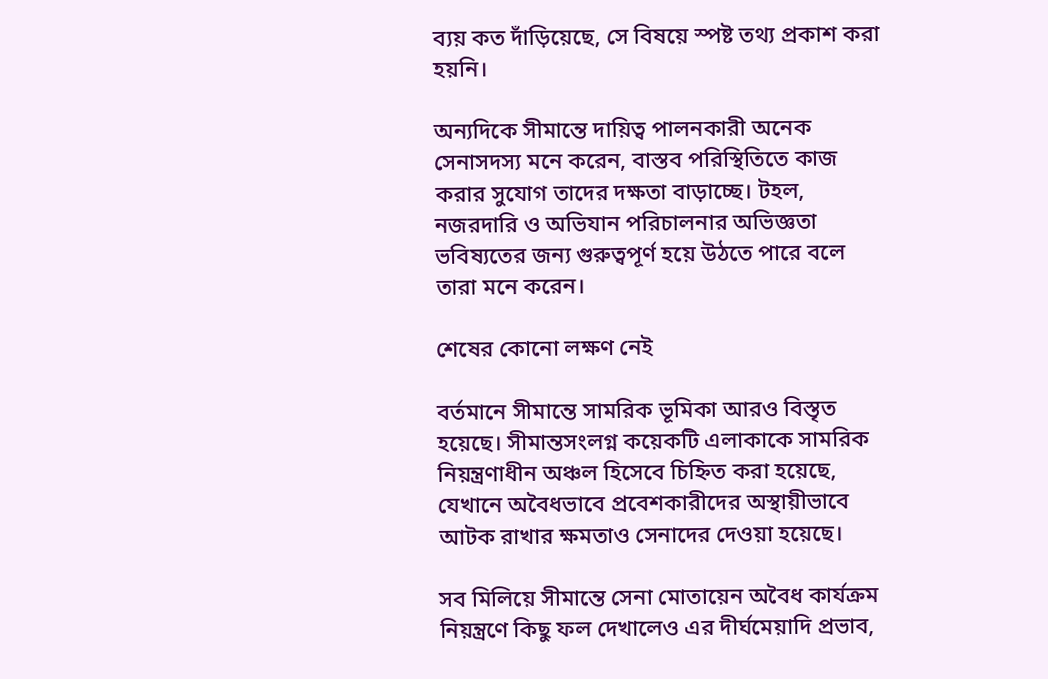ব্যয় কত দাঁড়িয়েছে, সে বিষয়ে স্পষ্ট তথ্য প্রকাশ করা হয়নি।

অন্যদিকে সীমান্তে দায়িত্ব পালনকারী অনেক সেনাসদস্য মনে করেন, বাস্তব পরিস্থিতিতে কাজ করার সুযোগ তাদের দক্ষতা বাড়াচ্ছে। টহল, নজরদারি ও অভিযান পরিচালনার অভিজ্ঞতা ভবিষ্যতের জন্য গুরুত্বপূর্ণ হয়ে উঠতে পারে বলে তারা মনে করেন।

শেষের কোনো লক্ষণ নেই

বর্তমানে সীমান্তে সামরিক ভূমিকা আরও বিস্তৃত হয়েছে। সীমান্তসংলগ্ন কয়েকটি এলাকাকে সামরিক নিয়ন্ত্রণাধীন অঞ্চল হিসেবে চিহ্নিত করা হয়েছে, যেখানে অবৈধভাবে প্রবেশকারীদের অস্থায়ীভাবে আটক রাখার ক্ষমতাও সেনাদের দেওয়া হয়েছে।

সব মিলিয়ে সীমান্তে সেনা মোতায়েন অবৈধ কার্যক্রম নিয়ন্ত্রণে কিছু ফল দেখালেও এর দীর্ঘমেয়াদি প্রভাব,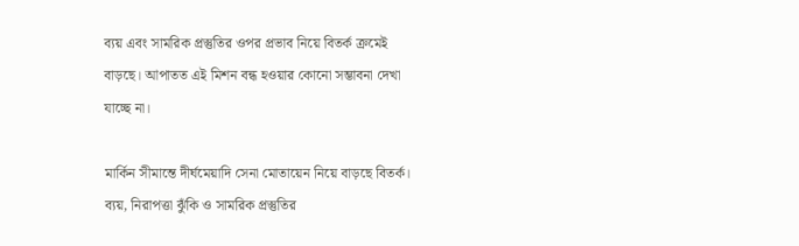ব্যয় এবং সামরিক প্রস্তুতির ওপর প্রভাব নিয়ে বিতর্ক ক্রমেই বাড়ছে। আপাতত এই মিশন বন্ধ হওয়ার কোনো সম্ভাবনা দেখা যাচ্ছে না।

মার্কিন সীমান্তে দীর্ঘমেয়াদি সেনা মোতায়েন নিয়ে বাড়ছে বিতর্ক। ব্যয়, নিরাপত্তা ঝুঁকি ও সামরিক প্রস্তুতির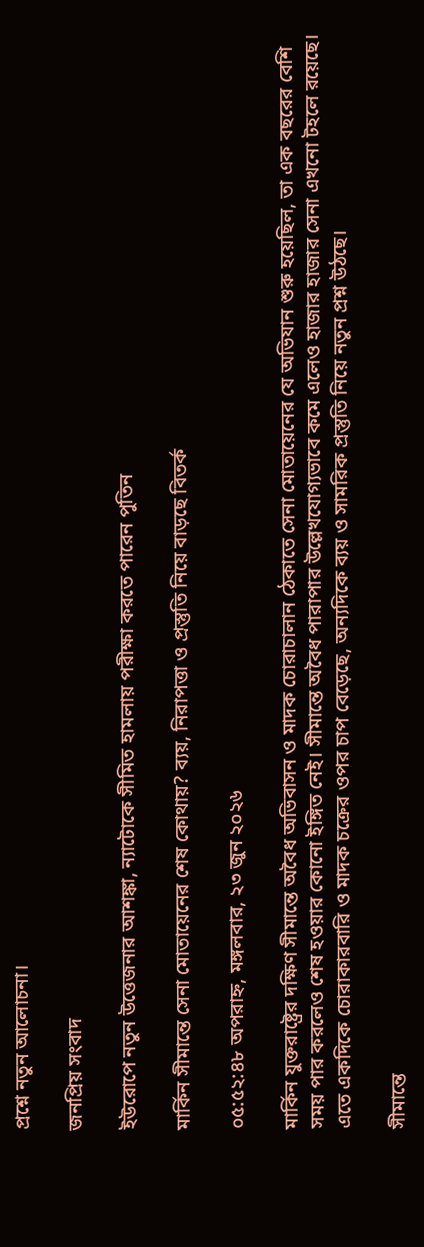প্রশ্নে নতুন আলোচনা।

জনপ্রিয় সংবাদ

ইউরোপে নতুন উত্তেজনার আশঙ্কা, ন্যাটোকে সীমিত হামলায় পরীক্ষা করতে পারেন পুতিন

মার্কিন সীমান্তে সেনা মোতায়েনের শেষ কোথায়? ব্যয়, নিরাপত্তা ও প্রস্তুতি নিয়ে বাড়ছে বিতর্ক

০৫:৫২:৪৮ অপরাহ্ন, মঙ্গলবার, ২৩ জুন ২০২৬

মার্কিন যুক্তরাষ্ট্রের দক্ষিণ সীমান্তে অবৈধ অভিবাসন ও মাদক চোরাচালান ঠেকাতে সেনা মোতায়েনের যে অভিযান শুরু হয়েছিল, তা এক বছরের বেশি সময় পার করলেও শেষ হওয়ার কোনো ইঙ্গিত নেই। সীমান্তে অবৈধ পারাপার উল্লেখযোগ্যভাবে কমে এলেও হাজার হাজার সেনা এখনো টহলে রয়েছে। এতে একদিকে চোরাকারবারি ও মাদক চক্রের ওপর চাপ বেড়েছে, অন্যদিকে ব্যয় ও সামরিক প্রস্তুতি নিয়ে নতুন প্রশ্ন উঠছে।

সীমান্তে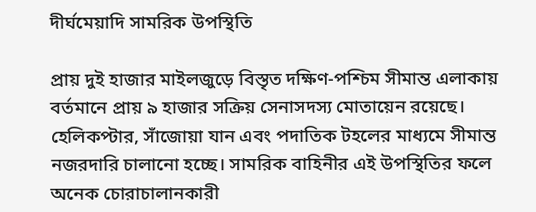দীর্ঘমেয়াদি সামরিক উপস্থিতি

প্রায় দুই হাজার মাইলজুড়ে বিস্তৃত দক্ষিণ-পশ্চিম সীমান্ত এলাকায় বর্তমানে প্রায় ৯ হাজার সক্রিয় সেনাসদস্য মোতায়েন রয়েছে। হেলিকপ্টার, সাঁজোয়া যান এবং পদাতিক টহলের মাধ্যমে সীমান্ত নজরদারি চালানো হচ্ছে। সামরিক বাহিনীর এই উপস্থিতির ফলে অনেক চোরাচালানকারী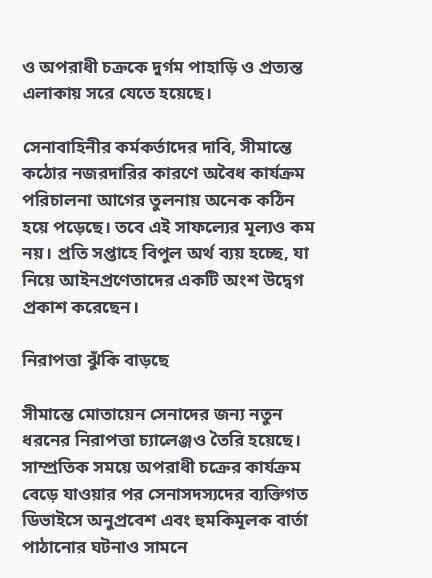ও অপরাধী চক্রকে দুর্গম পাহাড়ি ও প্রত্যন্ত এলাকায় সরে যেতে হয়েছে।

সেনাবাহিনীর কর্মকর্তাদের দাবি, সীমান্তে কঠোর নজরদারির কারণে অবৈধ কার্যক্রম পরিচালনা আগের তুলনায় অনেক কঠিন হয়ে পড়েছে। তবে এই সাফল্যের মূল্যও কম নয়। প্রতি সপ্তাহে বিপুল অর্থ ব্যয় হচ্ছে, যা নিয়ে আইনপ্রণেতাদের একটি অংশ উদ্বেগ প্রকাশ করেছেন।

নিরাপত্তা ঝুঁকি বাড়ছে

সীমান্তে মোতায়েন সেনাদের জন্য নতুন ধরনের নিরাপত্তা চ্যালেঞ্জও তৈরি হয়েছে। সাম্প্রতিক সময়ে অপরাধী চক্রের কার্যক্রম বেড়ে যাওয়ার পর সেনাসদস্যদের ব্যক্তিগত ডিভাইসে অনুপ্রবেশ এবং হুমকিমূলক বার্তা পাঠানোর ঘটনাও সামনে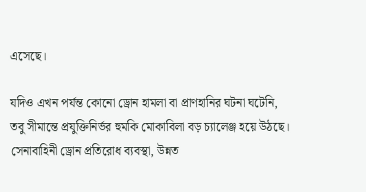এসেছে।

যদিও এখন পর্যন্ত কোনো ড্রোন হামলা বা প্রাণহানির ঘটনা ঘটেনি, তবু সীমান্তে প্রযুক্তিনির্ভর হুমকি মোকাবিলা বড় চ্যালেঞ্জ হয়ে উঠছে। সেনাবাহিনী ড্রোন প্রতিরোধ ব্যবস্থা, উন্নত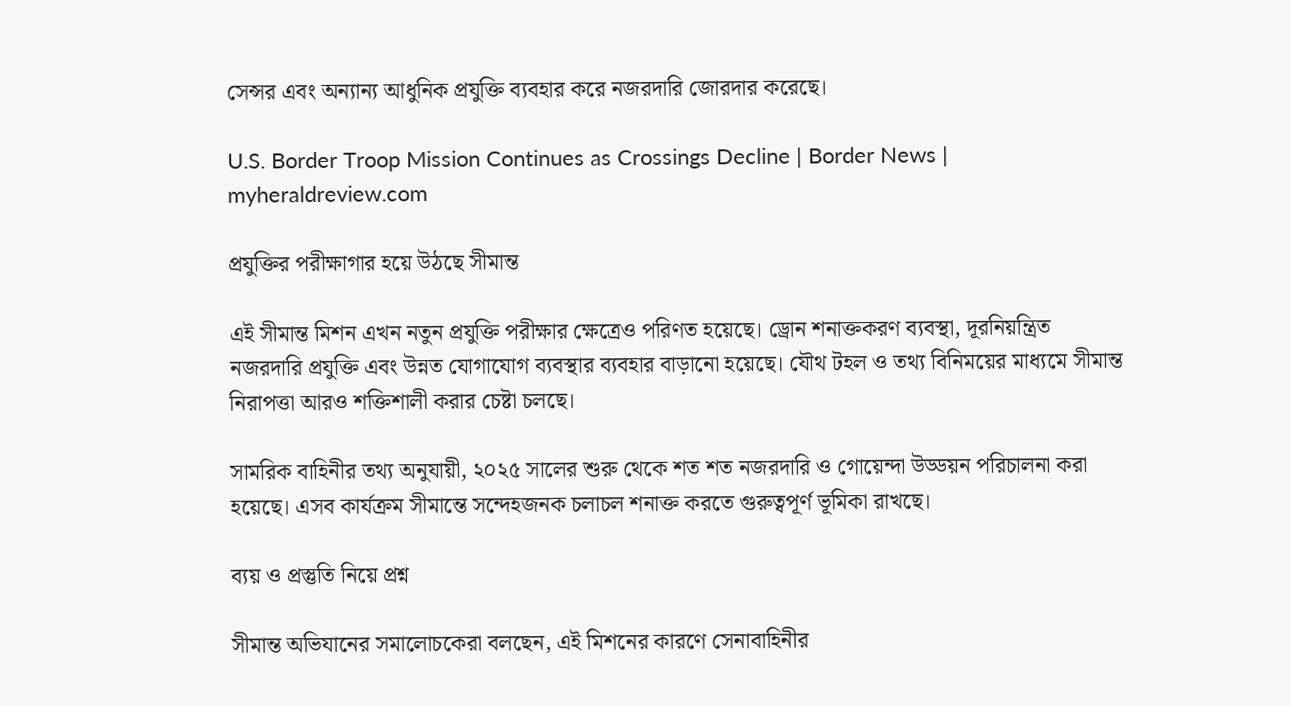সেন্সর এবং অন্যান্য আধুনিক প্রযুক্তি ব্যবহার করে নজরদারি জোরদার করেছে।

U.S. Border Troop Mission Continues as Crossings Decline | Border News |  myheraldreview.com

প্রযুক্তির পরীক্ষাগার হয়ে উঠছে সীমান্ত

এই সীমান্ত মিশন এখন নতুন প্রযুক্তি পরীক্ষার ক্ষেত্রেও পরিণত হয়েছে। ড্রোন শনাক্তকরণ ব্যবস্থা, দূরনিয়ন্ত্রিত নজরদারি প্রযুক্তি এবং উন্নত যোগাযোগ ব্যবস্থার ব্যবহার বাড়ানো হয়েছে। যৌথ টহল ও তথ্য বিনিময়ের মাধ্যমে সীমান্ত নিরাপত্তা আরও শক্তিশালী করার চেষ্টা চলছে।

সামরিক বাহিনীর তথ্য অনুযায়ী, ২০২৫ সালের শুরু থেকে শত শত নজরদারি ও গোয়েন্দা উড্ডয়ন পরিচালনা করা হয়েছে। এসব কার্যক্রম সীমান্তে সন্দেহজনক চলাচল শনাক্ত করতে গুরুত্বপূর্ণ ভূমিকা রাখছে।

ব্যয় ও প্রস্তুতি নিয়ে প্রশ্ন

সীমান্ত অভিযানের সমালোচকেরা বলছেন, এই মিশনের কারণে সেনাবাহিনীর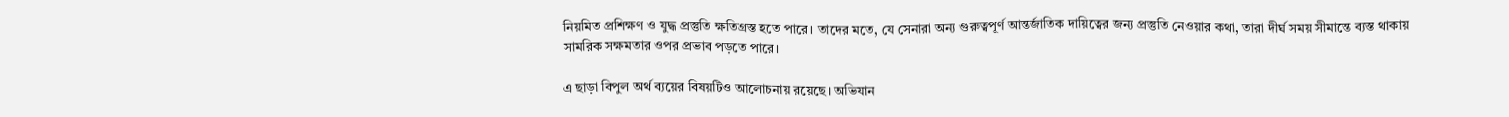নিয়মিত প্রশিক্ষণ ও যুদ্ধ প্রস্তুতি ক্ষতিগ্রস্ত হতে পারে। তাদের মতে, যে সেনারা অন্য গুরুত্বপূর্ণ আন্তর্জাতিক দায়িত্বের জন্য প্রস্তুতি নেওয়ার কথা, তারা দীর্ঘ সময় সীমান্তে ব্যস্ত থাকায় সামরিক সক্ষমতার ওপর প্রভাব পড়তে পারে।

এ ছাড়া বিপুল অর্থ ব্যয়ের বিষয়টিও আলোচনায় রয়েছে। অভিযান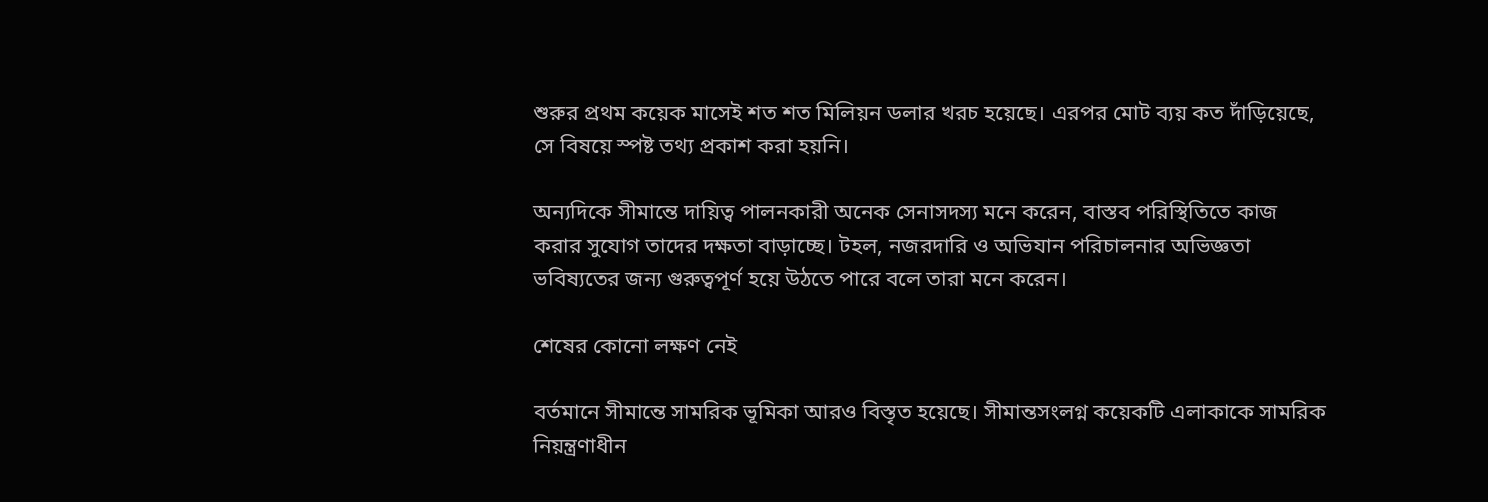শুরুর প্রথম কয়েক মাসেই শত শত মিলিয়ন ডলার খরচ হয়েছে। এরপর মোট ব্যয় কত দাঁড়িয়েছে, সে বিষয়ে স্পষ্ট তথ্য প্রকাশ করা হয়নি।

অন্যদিকে সীমান্তে দায়িত্ব পালনকারী অনেক সেনাসদস্য মনে করেন, বাস্তব পরিস্থিতিতে কাজ করার সুযোগ তাদের দক্ষতা বাড়াচ্ছে। টহল, নজরদারি ও অভিযান পরিচালনার অভিজ্ঞতা ভবিষ্যতের জন্য গুরুত্বপূর্ণ হয়ে উঠতে পারে বলে তারা মনে করেন।

শেষের কোনো লক্ষণ নেই

বর্তমানে সীমান্তে সামরিক ভূমিকা আরও বিস্তৃত হয়েছে। সীমান্তসংলগ্ন কয়েকটি এলাকাকে সামরিক নিয়ন্ত্রণাধীন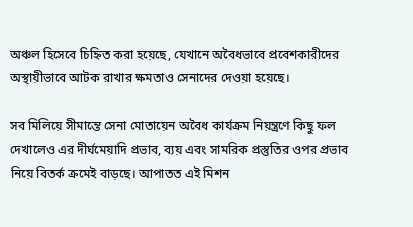অঞ্চল হিসেবে চিহ্নিত করা হয়েছে, যেখানে অবৈধভাবে প্রবেশকারীদের অস্থায়ীভাবে আটক রাখার ক্ষমতাও সেনাদের দেওয়া হয়েছে।

সব মিলিয়ে সীমান্তে সেনা মোতায়েন অবৈধ কার্যক্রম নিয়ন্ত্রণে কিছু ফল দেখালেও এর দীর্ঘমেয়াদি প্রভাব, ব্যয় এবং সামরিক প্রস্তুতির ওপর প্রভাব নিয়ে বিতর্ক ক্রমেই বাড়ছে। আপাতত এই মিশন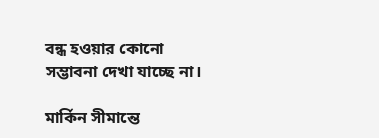বন্ধ হওয়ার কোনো সম্ভাবনা দেখা যাচ্ছে না।

মার্কিন সীমান্তে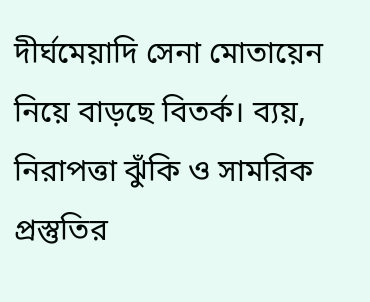দীর্ঘমেয়াদি সেনা মোতায়েন নিয়ে বাড়ছে বিতর্ক। ব্যয়, নিরাপত্তা ঝুঁকি ও সামরিক প্রস্তুতির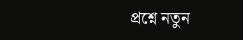প্রশ্নে নতুন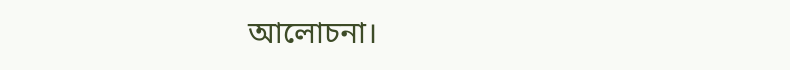আলোচনা।